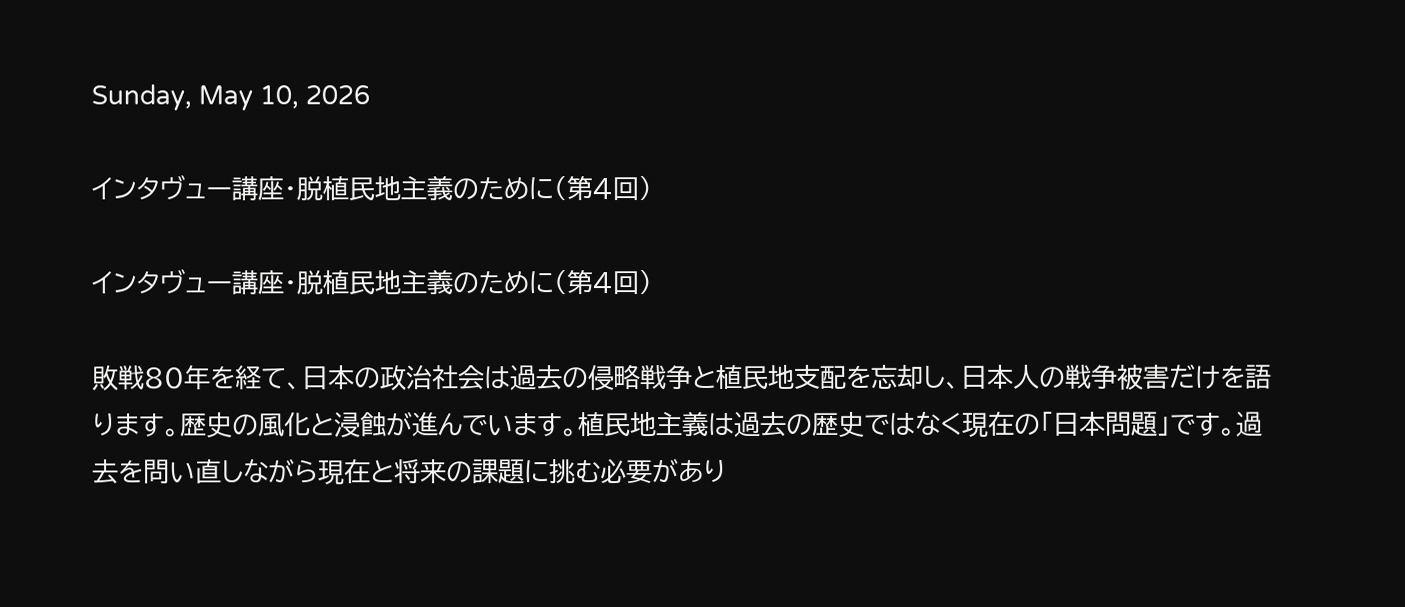Sunday, May 10, 2026

インタヴュー講座・脱植民地主義のために(第4回)

インタヴュー講座・脱植民地主義のために(第4回)

敗戦80年を経て、日本の政治社会は過去の侵略戦争と植民地支配を忘却し、日本人の戦争被害だけを語ります。歴史の風化と浸蝕が進んでいます。植民地主義は過去の歴史ではなく現在の「日本問題」です。過去を問い直しながら現在と将来の課題に挑む必要があり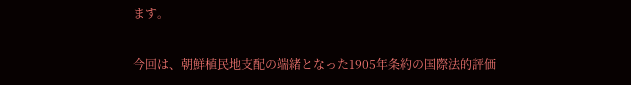ます。

今回は、朝鮮植民地支配の端緒となった1905年条約の国際法的評価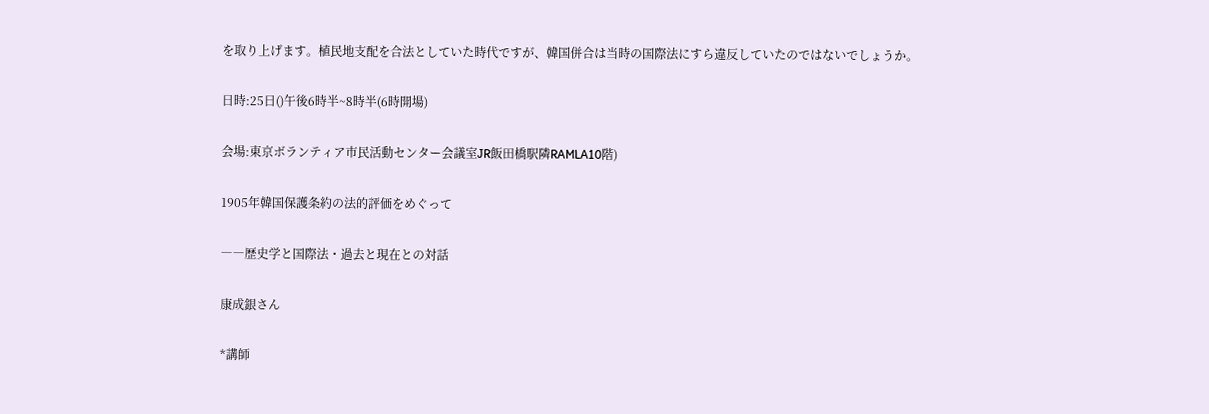を取り上げます。植民地支配を合法としていた時代ですが、韓国併合は当時の国際法にすら違反していたのではないでしょうか。

日時:25日()午後6時半~8時半(6時開場)

会場:東京ボランティア市民活動センター会議室JR飯田橋駅隣RAMLA10階)

1905年韓国保護条約の法的評価をめぐって

――歴史学と国際法・過去と現在との対話

康成銀さん

*講師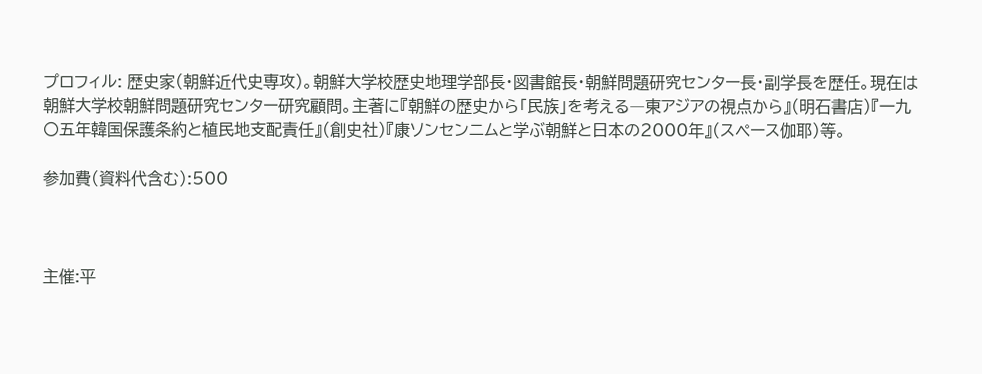プロフィル: 歴史家(朝鮮近代史専攻)。朝鮮大学校歴史地理学部長・図書館長・朝鮮問題研究センター長・副学長を歴任。現在は朝鮮大学校朝鮮問題研究センター研究顧問。主著に『朝鮮の歴史から「民族」を考える―東アジアの視点から』(明石書店)『一九〇五年韓国保護条約と植民地支配責任』(創史社)『康ソンセンニムと学ぶ朝鮮と日本の2000年』(スペース伽耶)等。

参加費(資料代含む):500



主催:平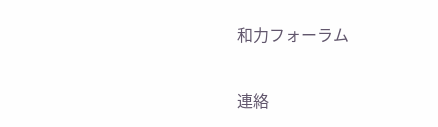和力フォーラム

連絡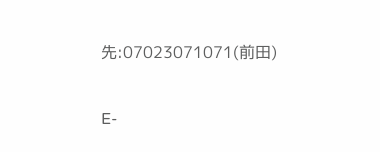先:07023071071(前田)

E-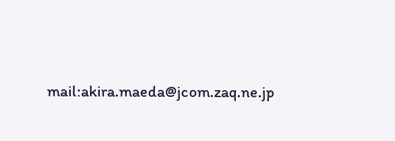mail:akira.maeda@jcom.zaq.ne.jp